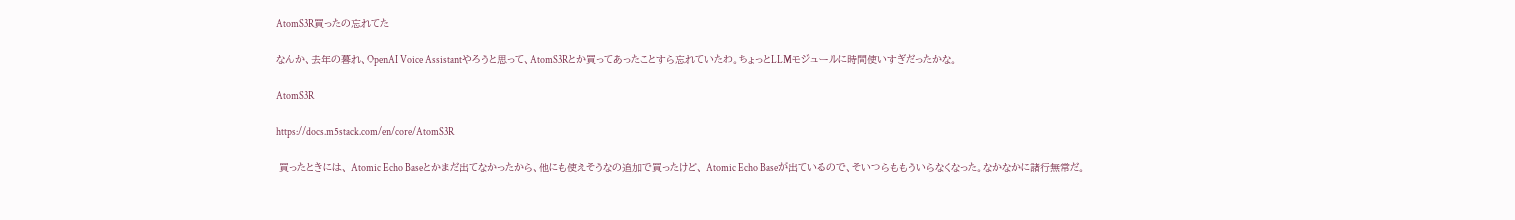AtomS3R買ったの忘れてた

なんか、去年の暮れ、OpenAI Voice Assistantやろうと思って、AtomS3Rとか買ってあったことすら忘れていたわ。ちょっとLLMモジュールに時間使いすぎだったかな。

AtomS3R

https://docs.m5stack.com/en/core/AtomS3R

 買ったときには、 Atomic Echo Baseとかまだ出てなかったから、他にも使えそうなの追加で買ったけど、 Atomic Echo Baseが出ているので、そいつらももういらなくなった。なかなかに諸行無常だ。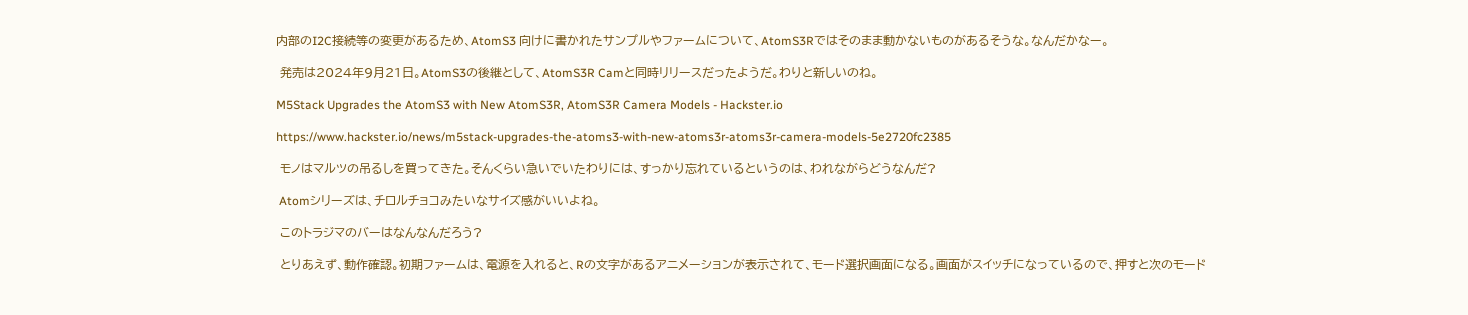内部のI2C接続等の変更があるため、AtomS3 向けに書かれたサンプルやファームについて、AtomS3Rではそのまま動かないものがあるそうな。なんだかなー。

 発売は2024年9月21日。AtomS3の後継として、AtomS3R Camと同時リリースだったようだ。わりと新しいのね。

M5Stack Upgrades the AtomS3 with New AtomS3R, AtomS3R Camera Models - Hackster.io

https://www.hackster.io/news/m5stack-upgrades-the-atoms3-with-new-atoms3r-atoms3r-camera-models-5e2720fc2385

 モノはマルツの吊るしを買ってきた。そんくらい急いでいたわりには、すっかり忘れているというのは、われながらどうなんだ?

 Atomシリーズは、チロルチョコみたいなサイズ感がいいよね。

 このトラジマのバーはなんなんだろう?

 とりあえず、動作確認。初期ファームは、電源を入れると、Rの文字があるアニメーションが表示されて、モード選択画面になる。画面がスイッチになっているので、押すと次のモード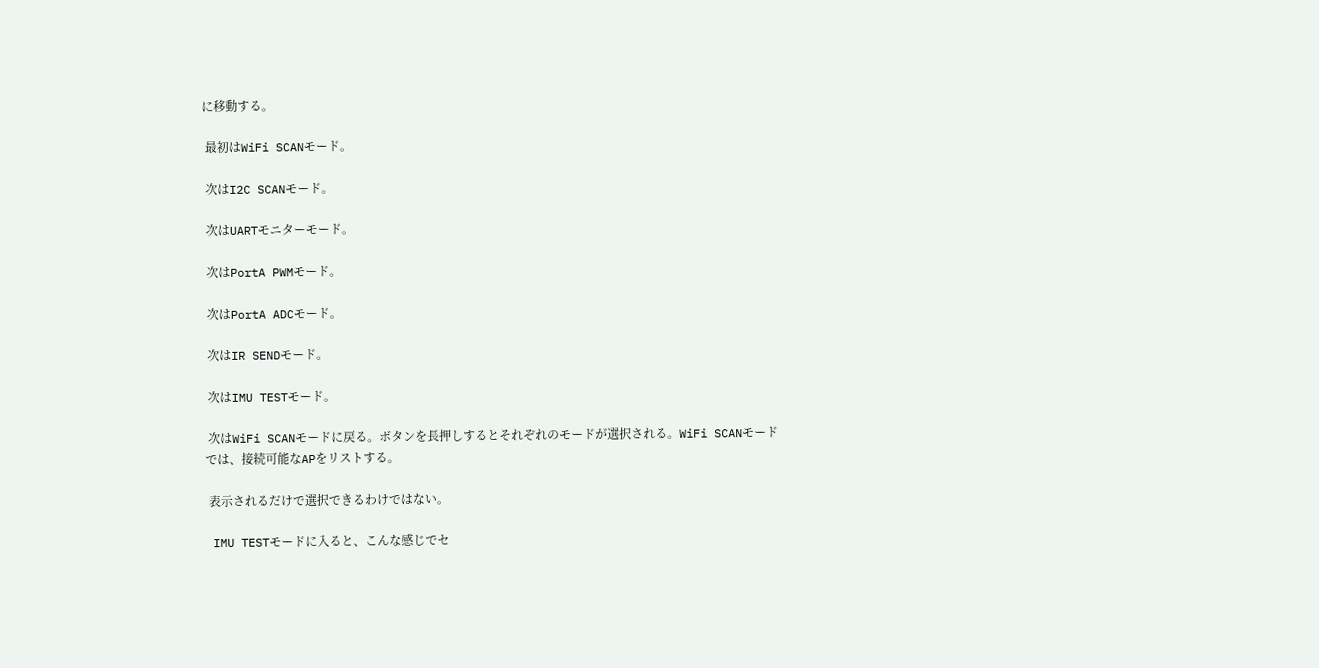に移動する。

 最初はWiFi SCANモード。

 次はI2C SCANモード。

 次はUARTモニターモード。

 次はPortA PWMモード。

 次はPortA ADCモード。

 次はIR SENDモード。

 次はIMU TESTモード。

 次はWiFi SCANモードに戻る。ボタンを長押しするとそれぞれのモードが選択される。WiFi SCANモードでは、接続可能なAPをリストする。

 表示されるだけで選択できるわけではない。

 IMU TESTモードに入ると、こんな感じでセ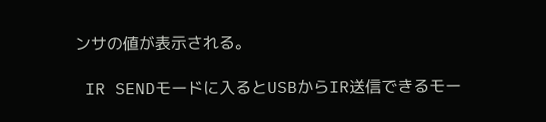ンサの値が表示される。

 IR SENDモードに入るとUSBからIR送信できるモー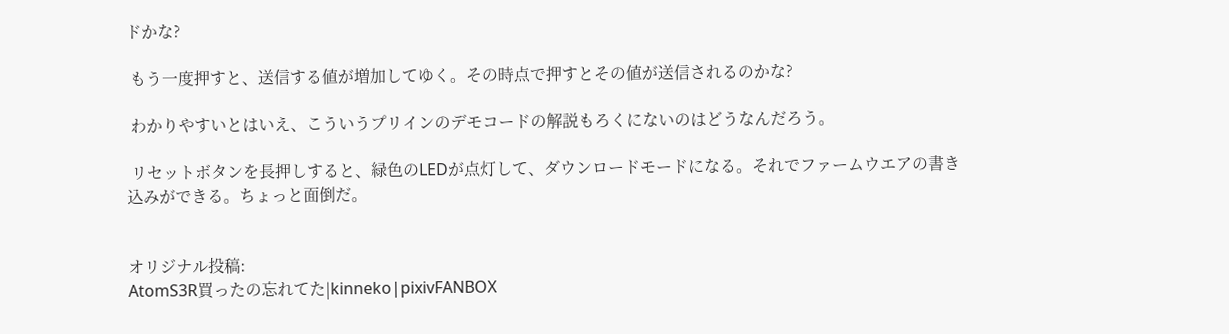ドかな?

 もう一度押すと、送信する値が増加してゆく。その時点で押すとその値が送信されるのかな?

 わかりやすいとはいえ、こういうプリインのデモコードの解説もろくにないのはどうなんだろう。

 リセットボタンを長押しすると、緑色のLEDが点灯して、ダウンロードモードになる。それでファームウエアの書き込みができる。ちょっと面倒だ。


オリジナル投稿:
AtomS3R買ったの忘れてた|kinneko|pixivFANBOX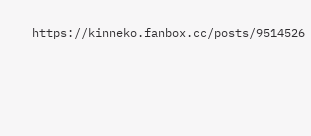https://kinneko.fanbox.cc/posts/9514526